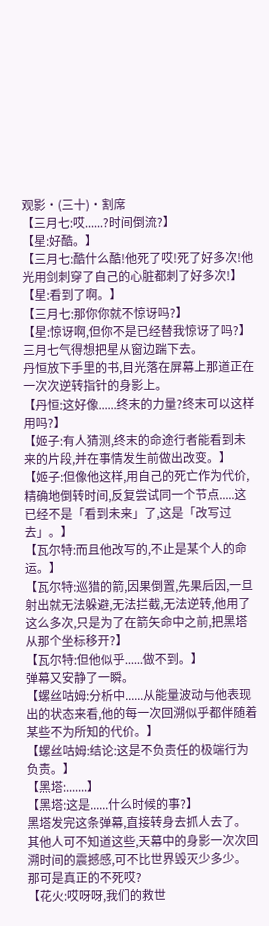观影·(三十)·割席
【三月七:哎......?时间倒流?】
【星:好酷。】
【三月七:酷什么酷!他死了哎!死了好多次!他光用剑刺穿了自己的心脏都刺了好多次!】
【星:看到了啊。】
【三月七:那你你就不惊讶吗?】
【星:惊讶啊,但你不是已经替我惊讶了吗?】
三月七气得想把星从窗边踹下去。
丹恒放下手里的书,目光落在屏幕上那道正在一次次逆转指针的身影上。
【丹恒:这好像......终末的力量?终末可以这样用吗?】
【姬子:有人猜测,终末的命途行者能看到未来的片段,并在事情发生前做出改变。】
【姬子:但像他这样,用自己的死亡作为代价,精确地倒转时间,反复尝试同一个节点.....这已经不是「看到未来」了,这是「改写过去」。】
【瓦尔特:而且他改写的,不止是某个人的命运。】
【瓦尔特:巡猎的箭,因果倒置,先果后因,一旦射出就无法躲避,无法拦截,无法逆转,他用了这么多次,只是为了在箭矢命中之前,把黑塔从那个坐标移开?】
【瓦尔特:但他似乎......做不到。】
弹幕又安静了一瞬。
【螺丝咕姆:分析中......从能量波动与他表现出的状态来看,他的每一次回溯似乎都伴随着某些不为所知的代价。】
【螺丝咕姆:结论:这是不负责任的极端行为负责。】
【黑塔:.......】
【黑塔:这是......什么时候的事?】
黑塔发完这条弹幕,直接转身去抓人去了。
其他人可不知道这些,天幕中的身影一次次回溯时间的震撼感,可不比世界毁灭少多少。
那可是真正的不死哎?
【花火:哎呀呀,我们的救世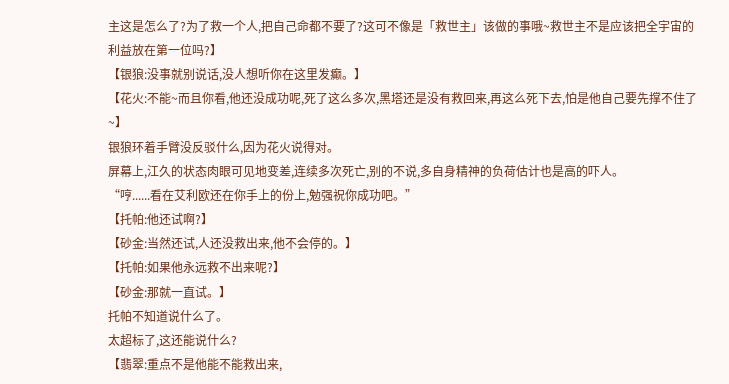主这是怎么了?为了救一个人,把自己命都不要了?这可不像是「救世主」该做的事哦~救世主不是应该把全宇宙的利益放在第一位吗?】
【银狼:没事就别说话,没人想听你在这里发癫。】
【花火:不能~而且你看,他还没成功呢,死了这么多次,黑塔还是没有救回来,再这么死下去,怕是他自己要先撑不住了~】
银狼环着手臂没反驳什么,因为花火说得对。
屏幕上,江久的状态肉眼可见地变差,连续多次死亡,别的不说,多自身精神的负荷估计也是高的吓人。
“哼......看在艾利欧还在你手上的份上,勉强祝你成功吧。”
【托帕:他还试啊?】
【砂金:当然还试,人还没救出来,他不会停的。】
【托帕:如果他永远救不出来呢?】
【砂金:那就一直试。】
托帕不知道说什么了。
太超标了,这还能说什么?
【翡翠:重点不是他能不能救出来,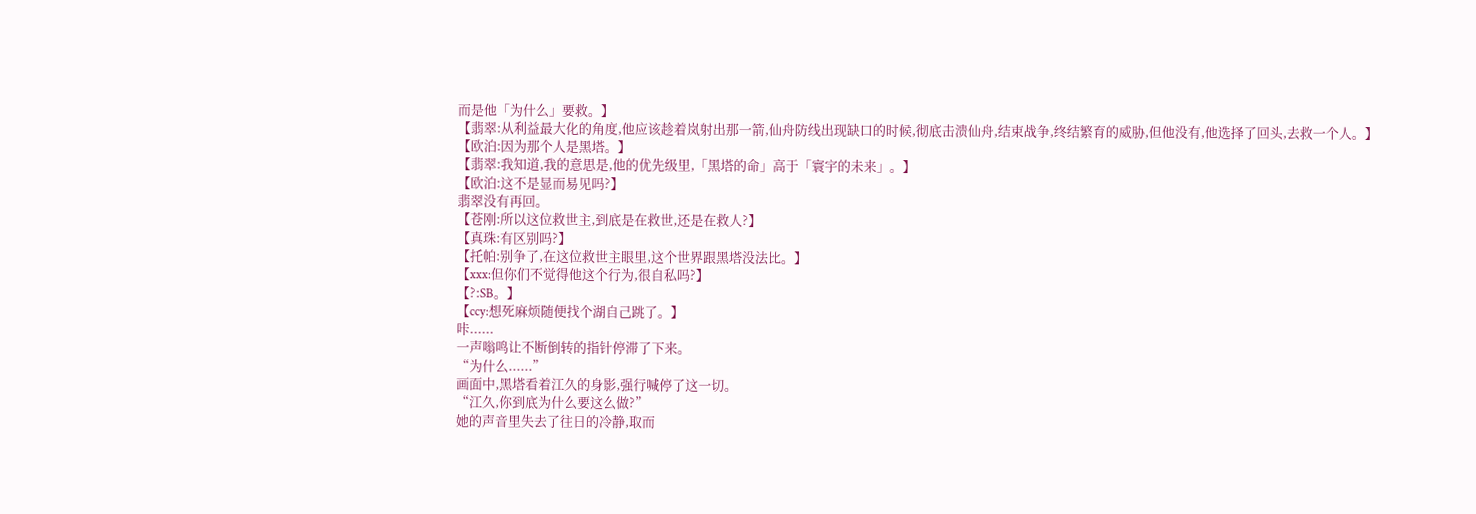而是他「为什么」要救。】
【翡翠:从利益最大化的角度,他应该趁着岚射出那一箭,仙舟防线出现缺口的时候,彻底击溃仙舟,结束战争,终结繁育的威胁,但他没有,他选择了回头,去救一个人。】
【欧泊:因为那个人是黑塔。】
【翡翠:我知道,我的意思是,他的优先级里,「黑塔的命」高于「寰宇的未来」。】
【欧泊:这不是显而易见吗?】
翡翠没有再回。
【苍刚:所以这位救世主,到底是在救世,还是在救人?】
【真珠:有区别吗?】
【托帕:别争了,在这位救世主眼里,这个世界跟黑塔没法比。】
【xxx:但你们不觉得他这个行为,很自私吗?】
【?:SB。】
【ccy:想死麻烦随便找个湖自己跳了。】
咔......
一声嗡鸣让不断倒转的指针停滞了下来。
“为什么......”
画面中,黑塔看着江久的身影,强行喊停了这一切。
“江久,你到底为什么要这么做?”
她的声音里失去了往日的冷静,取而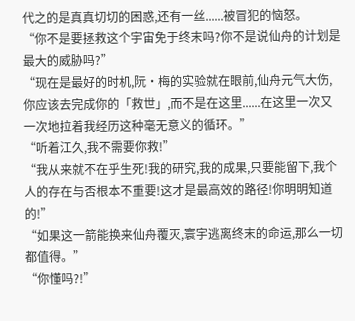代之的是真真切切的困惑,还有一丝......被冒犯的恼怒。
“你不是要拯救这个宇宙免于终末吗?你不是说仙舟的计划是最大的威胁吗?”
“现在是最好的时机,阮·梅的实验就在眼前,仙舟元气大伤,你应该去完成你的「救世」,而不是在这里......在这里一次又一次地拉着我经历这种毫无意义的循环。”
“听着江久,我不需要你救!”
“我从来就不在乎生死!我的研究,我的成果,只要能留下,我个人的存在与否根本不重要!这才是最高效的路径!你明明知道的!”
“如果这一箭能换来仙舟覆灭,寰宇逃离终末的命运,那么一切都值得。”
“你懂吗?!”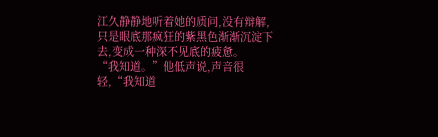江久静静地听着她的质问,没有辩解,只是眼底那疯狂的紫黑色渐渐沉淀下去,变成一种深不见底的疲惫。
“我知道。”他低声说,声音很轻,“我知道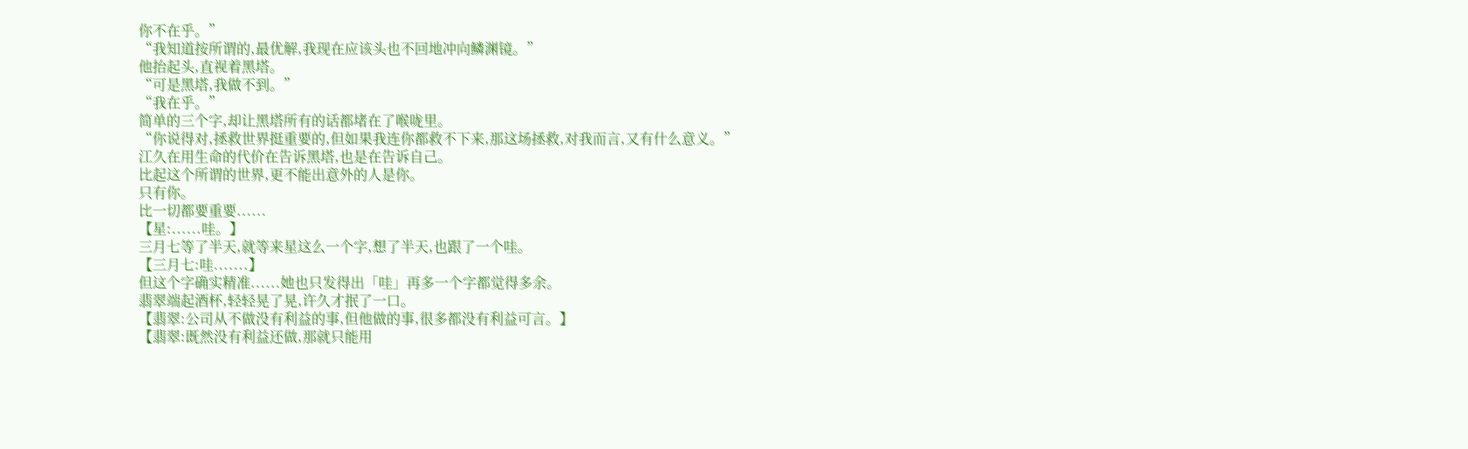你不在乎。”
“我知道按所谓的,最优解,我现在应该头也不回地冲向鳞渊镜。”
他抬起头,直视着黑塔。
“可是黑塔,我做不到。”
“我在乎。”
简单的三个字,却让黑塔所有的话都堵在了喉咙里。
“你说得对,拯救世界挺重要的,但如果我连你都救不下来,那这场拯救,对我而言,又有什么意义。”
江久在用生命的代价在告诉黑塔,也是在告诉自己。
比起这个所谓的世界,更不能出意外的人是你。
只有你。
比一切都要重要......
【星:......哇。】
三月七等了半天,就等来星这么一个字,想了半天,也跟了一个哇。
【三月七:哇.......】
但这个字确实精准......她也只发得出「哇」再多一个字都觉得多余。
翡翠端起酒杯,轻轻晃了晃,许久才抿了一口。
【翡翠:公司从不做没有利益的事,但他做的事,很多都没有利益可言。】
【翡翠:既然没有利益还做,那就只能用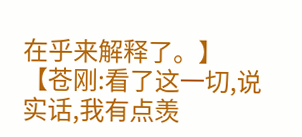在乎来解释了。】
【苍刚:看了这一切,说实话,我有点羡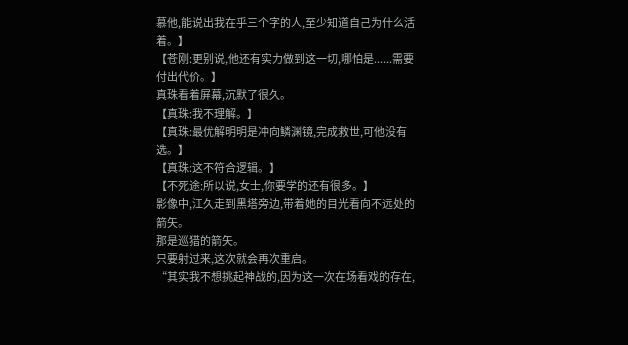慕他,能说出我在乎三个字的人,至少知道自己为什么活着。】
【苍刚:更别说,他还有实力做到这一切,哪怕是......需要付出代价。】
真珠看着屏幕,沉默了很久。
【真珠:我不理解。】
【真珠:最优解明明是冲向鳞渊镜,完成救世,可他没有选。】
【真珠:这不符合逻辑。】
【不死途:所以说,女士,你要学的还有很多。】
影像中,江久走到黑塔旁边,带着她的目光看向不远处的箭矢。
那是巡猎的箭矢。
只要射过来,这次就会再次重启。
“其实我不想挑起神战的,因为这一次在场看戏的存在,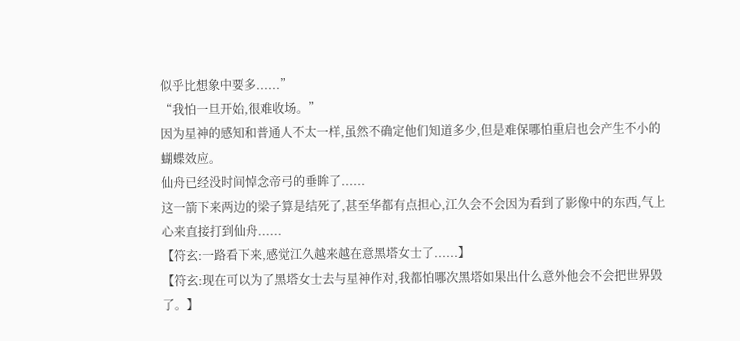似乎比想象中要多......”
“我怕一旦开始,很难收场。”
因为星神的感知和普通人不太一样,虽然不确定他们知道多少,但是难保哪怕重启也会产生不小的蝴蝶效应。
仙舟已经没时间悼念帝弓的垂眸了......
这一箭下来两边的梁子算是结死了,甚至华都有点担心,江久会不会因为看到了影像中的东西,气上心来直接打到仙舟......
【符玄:一路看下来,感觉江久越来越在意黑塔女士了......】
【符玄:现在可以为了黑塔女士去与星神作对,我都怕哪次黑塔如果出什么意外他会不会把世界毁了。】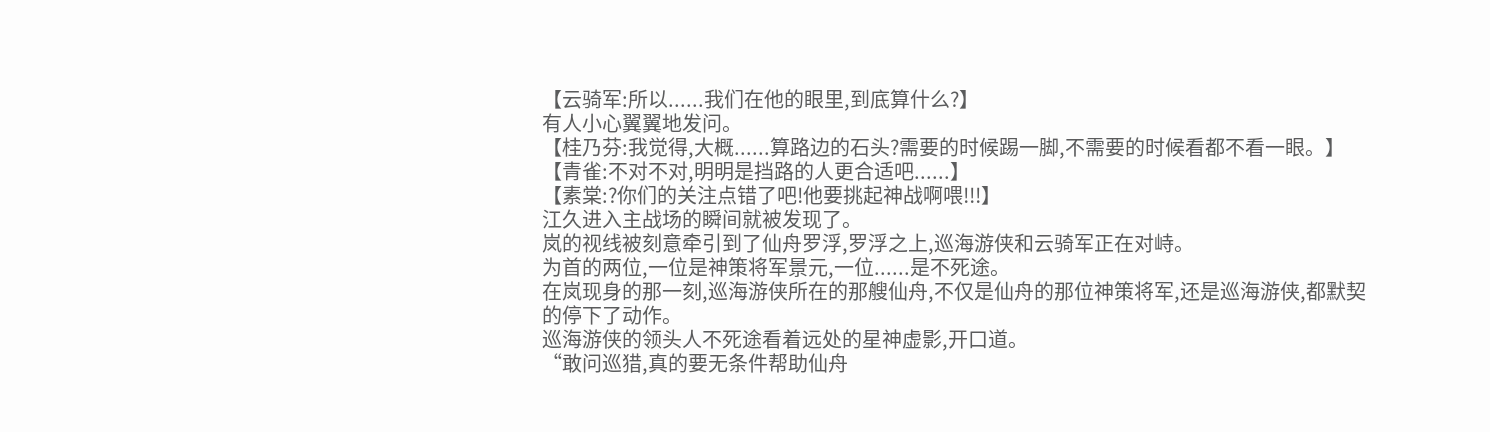【云骑军:所以......我们在他的眼里,到底算什么?】
有人小心翼翼地发问。
【桂乃芬:我觉得,大概......算路边的石头?需要的时候踢一脚,不需要的时候看都不看一眼。】
【青雀:不对不对,明明是挡路的人更合适吧......】
【素棠:?你们的关注点错了吧!他要挑起神战啊喂!!!】
江久进入主战场的瞬间就被发现了。
岚的视线被刻意牵引到了仙舟罗浮,罗浮之上,巡海游侠和云骑军正在对峙。
为首的两位,一位是神策将军景元,一位......是不死途。
在岚现身的那一刻,巡海游侠所在的那艘仙舟,不仅是仙舟的那位神策将军,还是巡海游侠,都默契的停下了动作。
巡海游侠的领头人不死途看着远处的星神虚影,开口道。
“敢问巡猎,真的要无条件帮助仙舟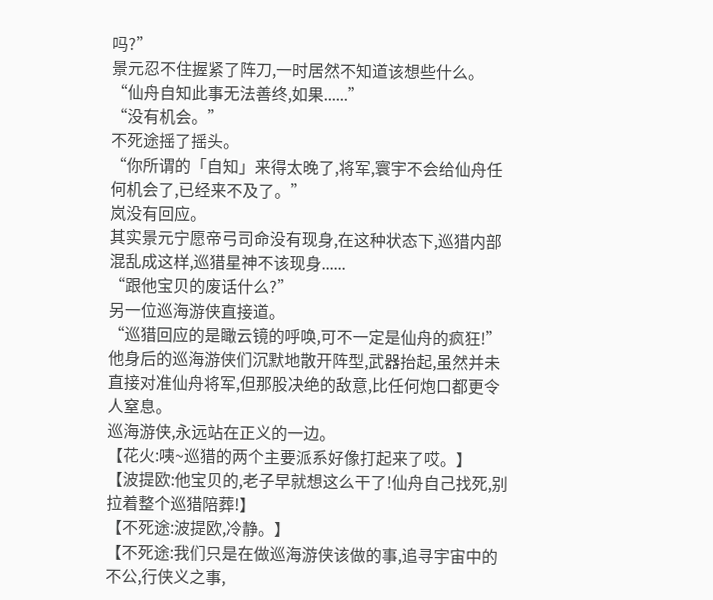吗?”
景元忍不住握紧了阵刀,一时居然不知道该想些什么。
“仙舟自知此事无法善终,如果......”
“没有机会。”
不死途摇了摇头。
“你所谓的「自知」来得太晚了,将军,寰宇不会给仙舟任何机会了,已经来不及了。”
岚没有回应。
其实景元宁愿帝弓司命没有现身,在这种状态下,巡猎内部混乱成这样,巡猎星神不该现身......
“跟他宝贝的废话什么?”
另一位巡海游侠直接道。
“巡猎回应的是瞰云镜的呼唤,可不一定是仙舟的疯狂!”
他身后的巡海游侠们沉默地散开阵型,武器抬起,虽然并未直接对准仙舟将军,但那股决绝的敌意,比任何炮口都更令人窒息。
巡海游侠,永远站在正义的一边。
【花火:咦~巡猎的两个主要派系好像打起来了哎。】
【波提欧:他宝贝的,老子早就想这么干了!仙舟自己找死,别拉着整个巡猎陪葬!】
【不死途:波提欧,冷静。】
【不死途:我们只是在做巡海游侠该做的事,追寻宇宙中的不公,行侠义之事,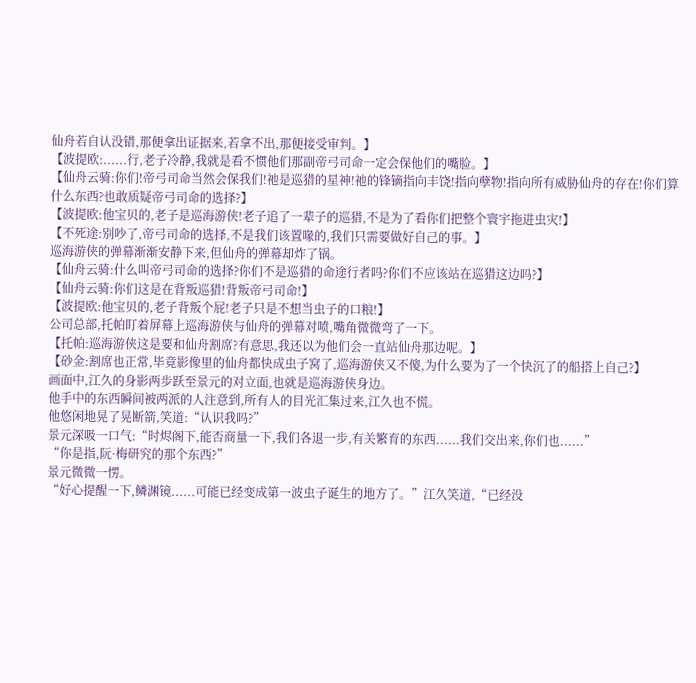仙舟若自认没错,那便拿出证据来,若拿不出,那便接受审判。】
【波提欧:......行,老子冷静,我就是看不惯他们那副帝弓司命一定会保他们的嘴脸。】
【仙舟云骑:你们!帝弓司命当然会保我们!祂是巡猎的星神!祂的锋镝指向丰饶!指向孽物!指向所有威胁仙舟的存在!你们算什么东西?也敢质疑帝弓司命的选择?】
【波提欧:他宝贝的,老子是巡海游侠!老子追了一辈子的巡猎,不是为了看你们把整个寰宇拖进虫灾!】
【不死途:别吵了,帝弓司命的选择,不是我们该置喙的,我们只需要做好自己的事。】
巡海游侠的弹幕渐渐安静下来,但仙舟的弹幕却炸了锅。
【仙舟云骑:什么叫帝弓司命的选择?你们不是巡猎的命途行者吗?你们不应该站在巡猎这边吗?】
【仙舟云骑:你们这是在背叛巡猎!背叛帝弓司命!】
【波提欧:他宝贝的,老子背叛个屁!老子只是不想当虫子的口粮!】
公司总部,托帕盯着屏幕上巡海游侠与仙舟的弹幕对喷,嘴角微微弯了一下。
【托帕:巡海游侠这是要和仙舟割席?有意思,我还以为他们会一直站仙舟那边呢。】
【砂金:割席也正常,毕竟影像里的仙舟都快成虫子窝了,巡海游侠又不傻,为什么要为了一个快沉了的船搭上自己?】
画面中,江久的身影两步跃至景元的对立面,也就是巡海游侠身边。
他手中的东西瞬间被两派的人注意到,所有人的目光汇集过来,江久也不慌。
他悠闲地晃了晃断箭,笑道:“认识我吗?”
景元深吸一口气:“时烬阁下,能否商量一下,我们各退一步,有关繁育的东西......我们交出来,你们也......”
“你是指,阮·梅研究的那个东西?”
景元微微一愣。
“好心提醒一下,鳞渊镜......可能已经变成第一波虫子诞生的地方了。”江久笑道,“已经没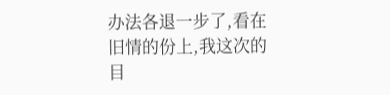办法各退一步了,看在旧情的份上,我这次的目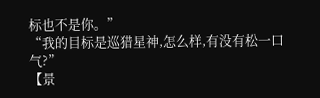标也不是你。”
“我的目标是巡猎星神,怎么样,有没有松一口气?”
【景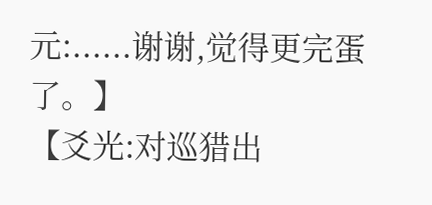元:......谢谢,觉得更完蛋了。】
【爻光:对巡猎出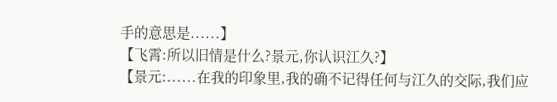手的意思是......】
【飞霄:所以旧情是什么?景元,你认识江久?】
【景元:......在我的印象里,我的确不记得任何与江久的交际,我们应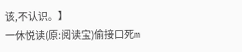该,不认识。】
一休悦读(原:阅读宝)偷接口死m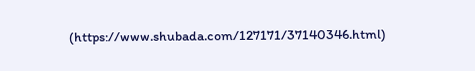(https://www.shubada.com/127171/37140346.html)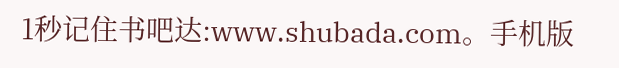1秒记住书吧达:www.shubada.com。手机版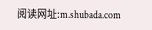阅读网址:m.shubada.com